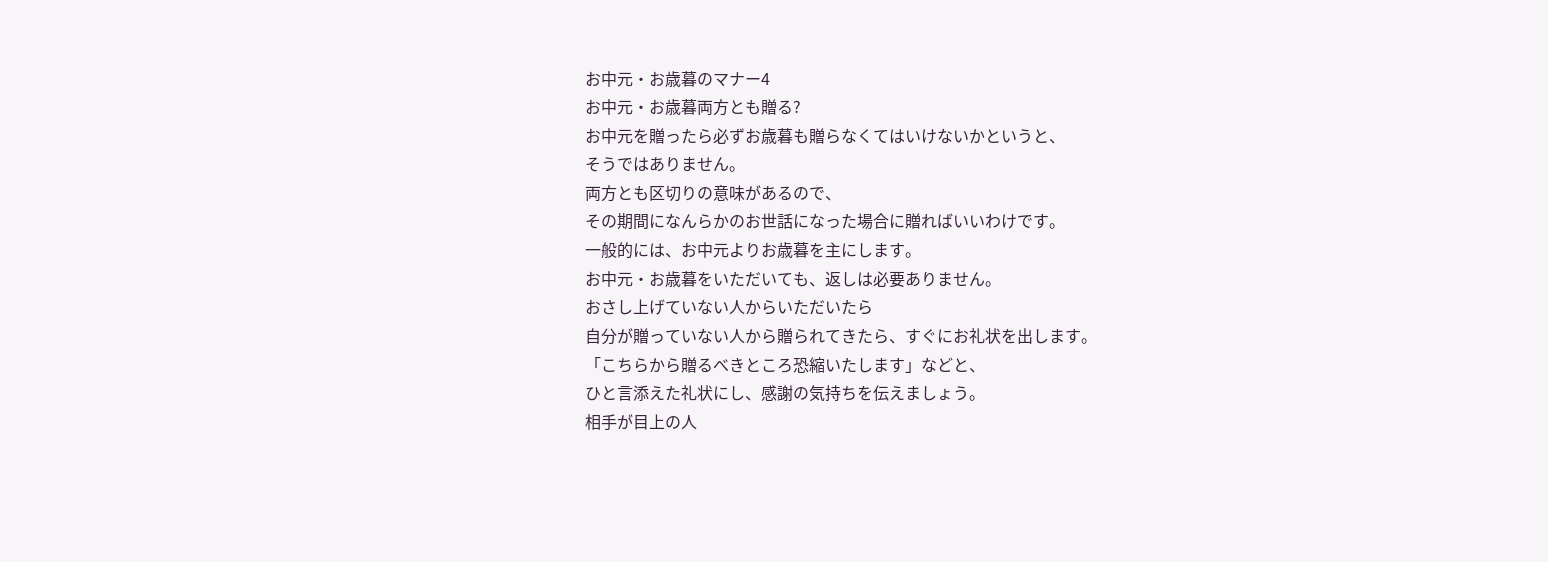お中元・お歳暮のマナー4
お中元・お歳暮両方とも贈る?
お中元を贈ったら必ずお歳暮も贈らなくてはいけないかというと、
そうではありません。
両方とも区切りの意味があるので、
その期間になんらかのお世話になった場合に贈ればいいわけです。
一般的には、お中元よりお歳暮を主にします。
お中元・お歳暮をいただいても、返しは必要ありません。
おさし上げていない人からいただいたら
自分が贈っていない人から贈られてきたら、すぐにお礼状を出します。
「こちらから贈るべきところ恐縮いたします」などと、
ひと言添えた礼状にし、感謝の気持ちを伝えましょう。
相手が目上の人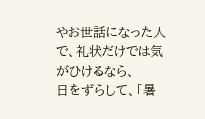やお世話になった人で、礼状だけでは気がひけるなら、
日をずらして、「暑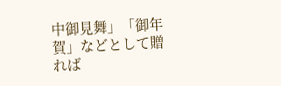中御見舞」「御年賀」などとして贈れば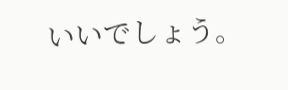いいでしょう。